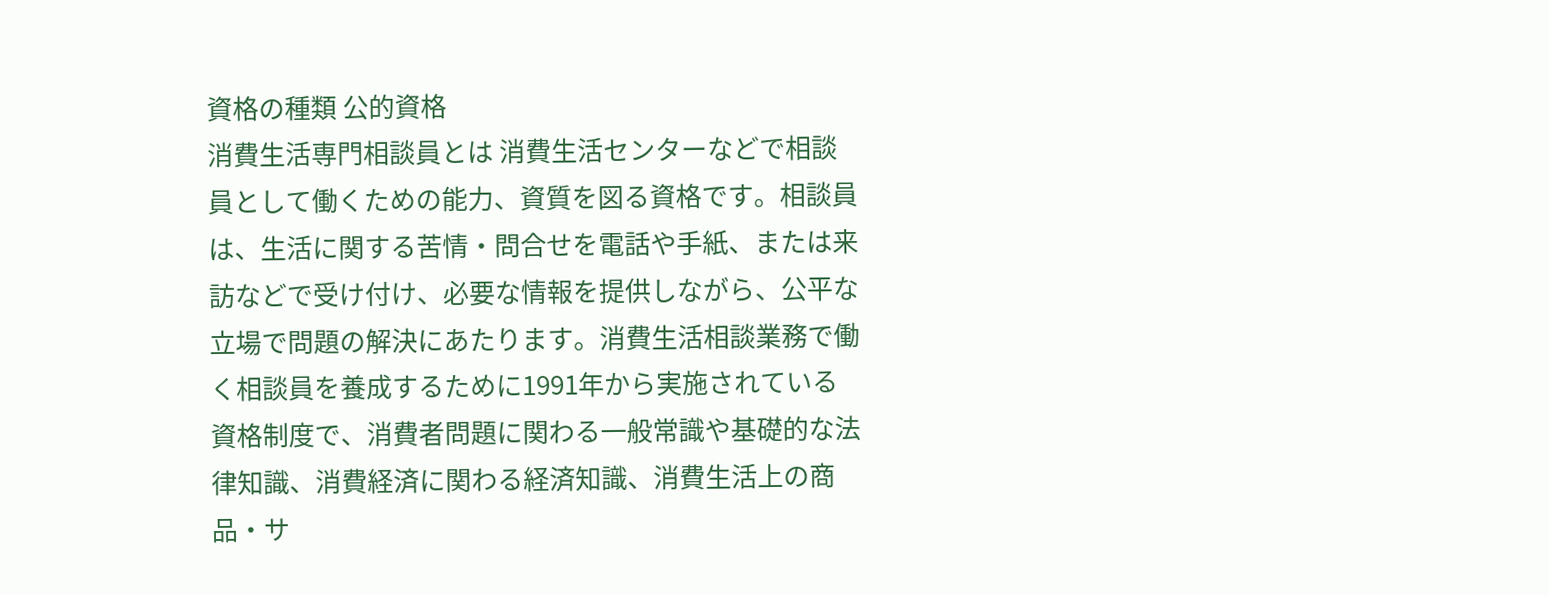資格の種類 公的資格
消費生活専門相談員とは 消費生活センターなどで相談員として働くための能力、資質を図る資格です。相談員は、生活に関する苦情・問合せを電話や手紙、または来訪などで受け付け、必要な情報を提供しながら、公平な立場で問題の解決にあたります。消費生活相談業務で働く相談員を養成するために1991年から実施されている資格制度で、消費者問題に関わる一般常識や基礎的な法律知識、消費経済に関わる経済知識、消費生活上の商品・サ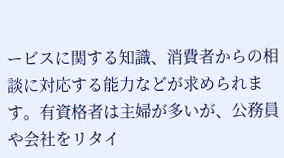ービスに関する知識、消費者からの相談に対応する能力などが求められます。有資格者は主婦が多いが、公務員や会社をリタイ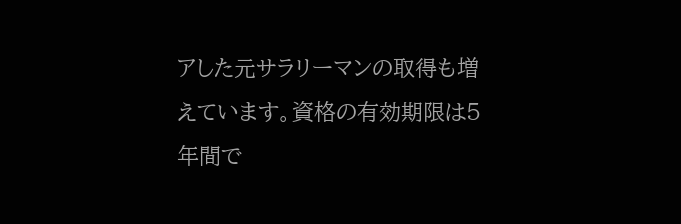アした元サラリーマンの取得も増えています。資格の有効期限は5年間で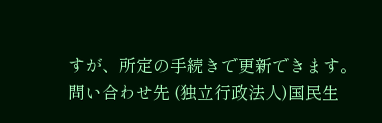すが、所定の手続きで更新できます。
問い合わせ先 (独立行政法人)国民生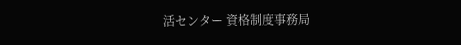活センター 資格制度事務局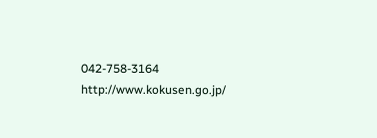042-758-3164 http://www.kokusen.go.jp/